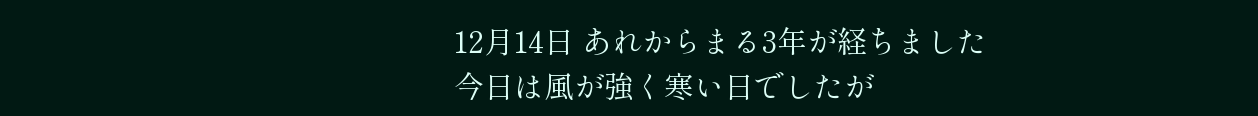12月14日 あれからまる3年が経ちました
今日は風が強く寒い日でしたが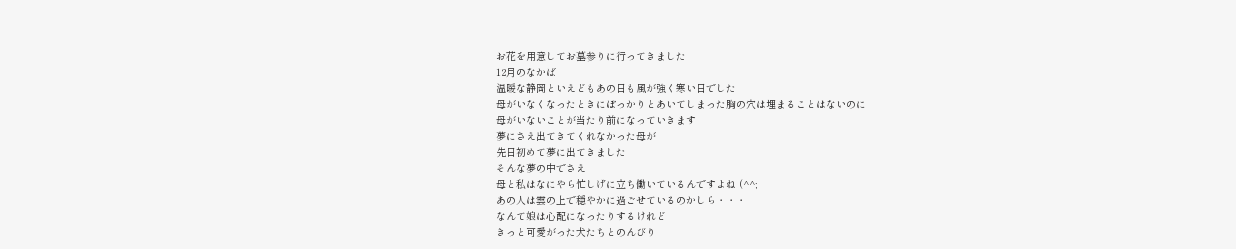お花を用意してお墓参りに行ってきました
12月のなかば
温暖な静岡といえどもあの日も風が強く寒い日でした
母がいなくなったときにぽっかりとあいてしまった胸の穴は埋まることはないのに
母がいないことが当たり前になっていきます
夢にさえ出てきてくれなかった母が
先日初めて夢に出てきました
そんな夢の中でさえ
母と私はなにやら忙しげに立ち働いているんですよね (^^;
あの人は雲の上で穏やかに過ごせているのかしら・・・
なんて娘は心配になったりするけれど
きっと可愛がった犬たちとのんびり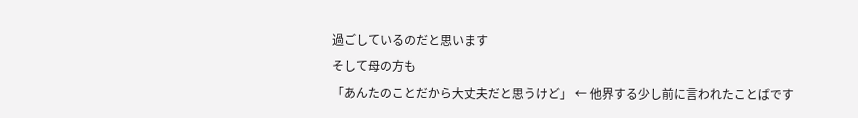過ごしているのだと思います
そして母の方も
「あんたのことだから大丈夫だと思うけど」 ← 他界する少し前に言われたことばです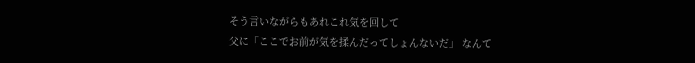そう言いながらもあれこれ気を回して
父に「ここでお前が気を揉んだってしょんないだ」 なんて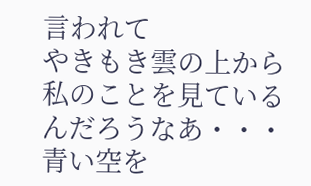言われて
やきもき雲の上から私のことを見ているんだろうなあ・・・
青い空を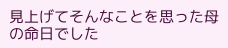見上げてそんなことを思った母の命日でした